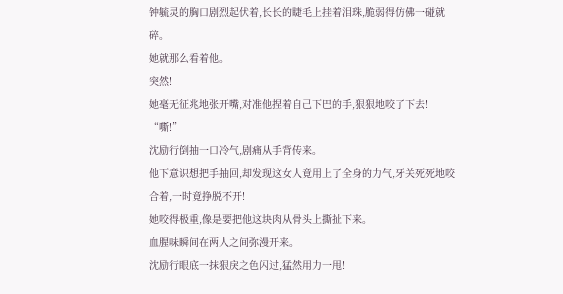钟毓灵的胸口剧烈起伏着,长长的睫毛上挂着泪珠,脆弱得仿佛一碰就碎。
她就那么看着他。
突然!
她毫无征兆地张开嘴,对准他捏着自己下巴的手,狠狠地咬了下去!
“嘶!”
沈励行倒抽一口冷气,剧痛从手背传来。
他下意识想把手抽回,却发现这女人竟用上了全身的力气,牙关死死地咬合着,一时竟挣脱不开!
她咬得极重,像是要把他这块肉从骨头上撕扯下来。
血腥味瞬间在两人之间弥漫开来。
沈励行眼底一抹狠戾之色闪过,猛然用力一甩!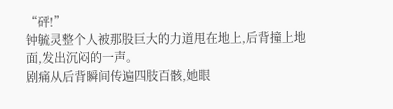“砰!”
钟毓灵整个人被那股巨大的力道甩在地上,后背撞上地面,发出沉闷的一声。
剧痛从后背瞬间传遍四肢百骸,她眼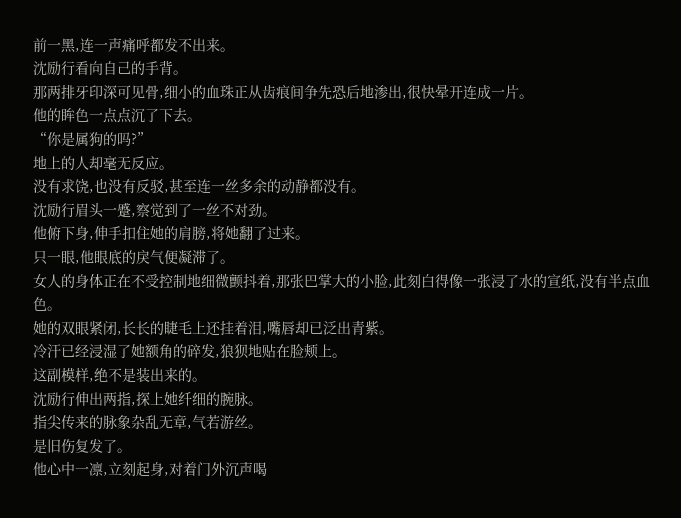前一黑,连一声痛呼都发不出来。
沈励行看向自己的手背。
那两排牙印深可见骨,细小的血珠正从齿痕间争先恐后地渗出,很快晕开连成一片。
他的眸色一点点沉了下去。
“你是属狗的吗?”
地上的人却毫无反应。
没有求饶,也没有反驳,甚至连一丝多余的动静都没有。
沈励行眉头一蹙,察觉到了一丝不对劲。
他俯下身,伸手扣住她的肩膀,将她翻了过来。
只一眼,他眼底的戾气便凝滞了。
女人的身体正在不受控制地细微颤抖着,那张巴掌大的小脸,此刻白得像一张浸了水的宣纸,没有半点血色。
她的双眼紧闭,长长的睫毛上还挂着泪,嘴唇却已泛出青紫。
冷汗已经浸湿了她额角的碎发,狼狈地贴在脸颊上。
这副模样,绝不是装出来的。
沈励行伸出两指,探上她纤细的腕脉。
指尖传来的脉象杂乱无章,气若游丝。
是旧伤复发了。
他心中一凛,立刻起身,对着门外沉声喝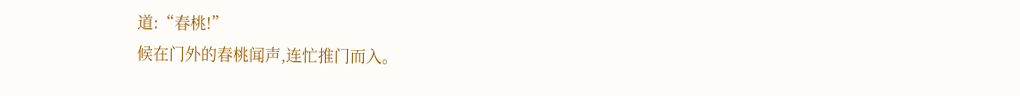道:“春桃!”
候在门外的春桃闻声,连忙推门而入。